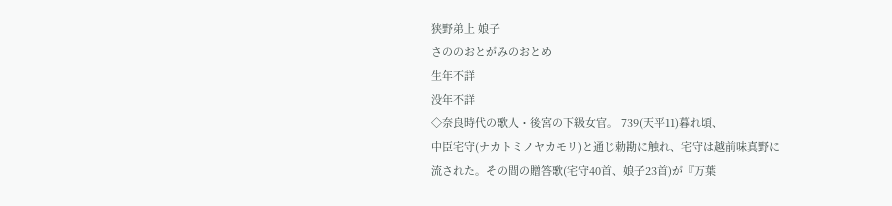狭野弟上 娘子
さののおとがみのおとめ
生年不詳
没年不詳
◇奈良時代の歌人・後宮の下級女官。 739(天平11)暮れ頃、
中臣宅守(ナカトミノヤカモリ)と通じ勅勘に触れ、宅守は越前味真野に
流された。その間の贈答歌(宅守40首、娘子23首)が『万葉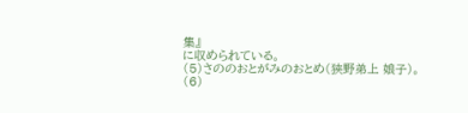集』
に収められている。
(5)さののおとがみのおとめ(狭野弟上 娘子)。
(6)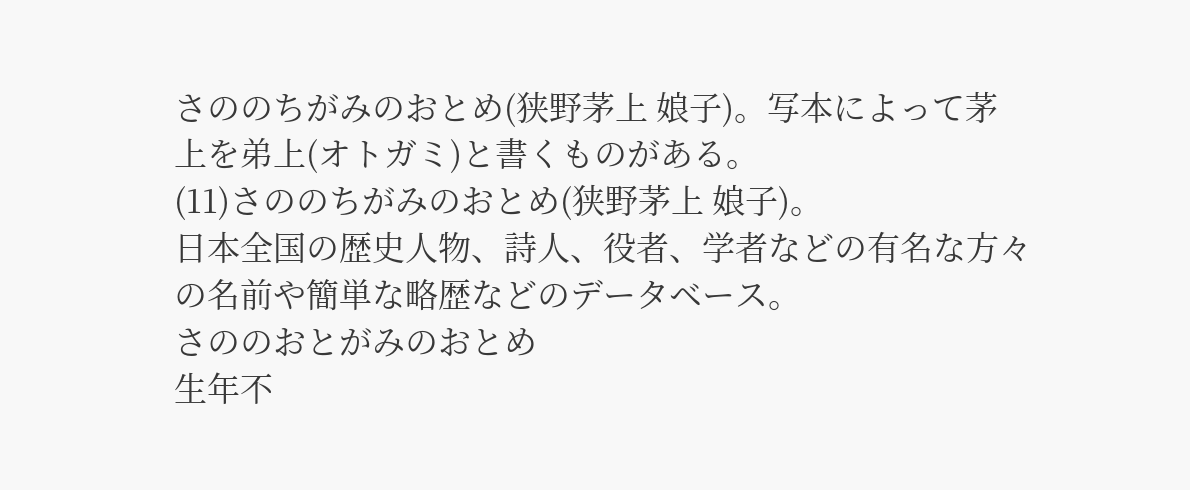さののちがみのおとめ(狭野茅上 娘子)。写本によって茅
上を弟上(オトガミ)と書くものがある。
(11)さののちがみのおとめ(狭野茅上 娘子)。
日本全国の歴史人物、詩人、役者、学者などの有名な方々の名前や簡単な略歴などのデータベース。
さののおとがみのおとめ
生年不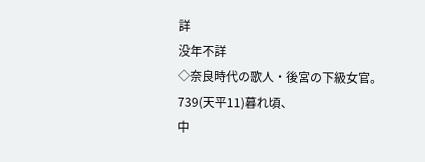詳
没年不詳
◇奈良時代の歌人・後宮の下級女官。 739(天平11)暮れ頃、
中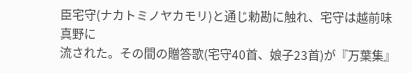臣宅守(ナカトミノヤカモリ)と通じ勅勘に触れ、宅守は越前味真野に
流された。その間の贈答歌(宅守40首、娘子23首)が『万葉集』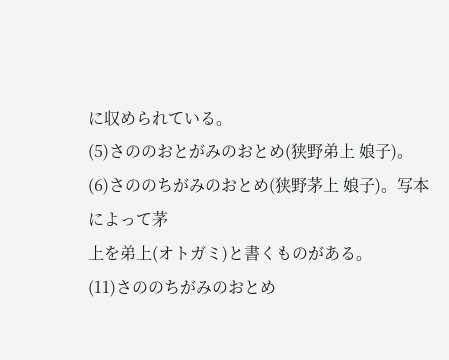に収められている。
(5)さののおとがみのおとめ(狭野弟上 娘子)。
(6)さののちがみのおとめ(狭野茅上 娘子)。写本によって茅
上を弟上(オトガミ)と書くものがある。
(11)さののちがみのおとめ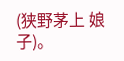(狭野茅上 娘子)。